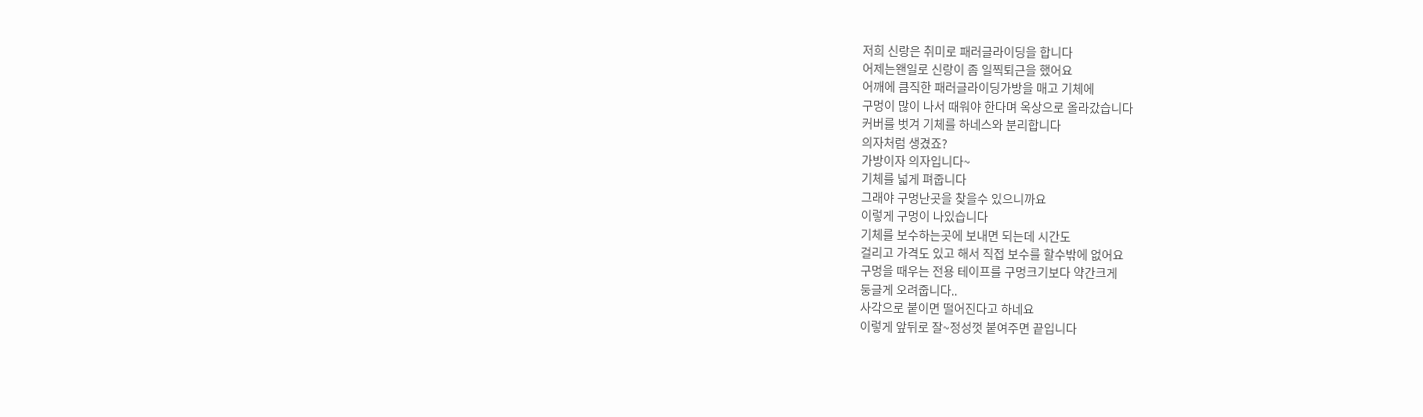저희 신랑은 취미로 패러글라이딩을 합니다
어제는왠일로 신랑이 좀 일찍퇴근을 했어요
어깨에 큼직한 패러글라이딩가방을 매고 기체에
구멍이 많이 나서 때워야 한다며 옥상으로 올라갔습니다
커버를 벗겨 기체를 하네스와 분리합니다
의자처럼 생겼죠?
가방이자 의자입니다~
기체를 넓게 펴줍니다
그래야 구멍난곳을 찾을수 있으니까요
이렇게 구멍이 나있습니다
기체를 보수하는곳에 보내면 되는데 시간도
걸리고 가격도 있고 해서 직접 보수를 할수밖에 없어요
구멍을 때우는 전용 테이프를 구멍크기보다 약간크게
둥글게 오려줍니다..
사각으로 붙이면 떨어진다고 하네요
이렇게 앞뒤로 잘~정성껏 붙여주면 끝입니다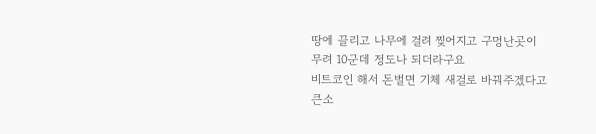땅에 끌리고 나무에 걸려 찢어지고 구멍난곳이
무려 10군데 정도나 되더라구요
비트코인 해서 돈벌면 기체 새걸로 바꿔주겠다고
큰소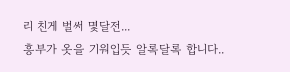리 친게 벌써 몇달전...
흥부가 옷을 기워입듯 알록달록 합니다..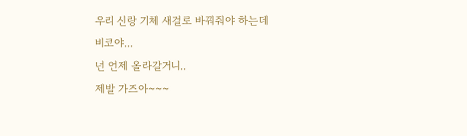우리 신랑 기체 새걸로 바꿔줘야 하는데
비코야...
넌 언제 올라갈거니..
제발 가즈아~~~